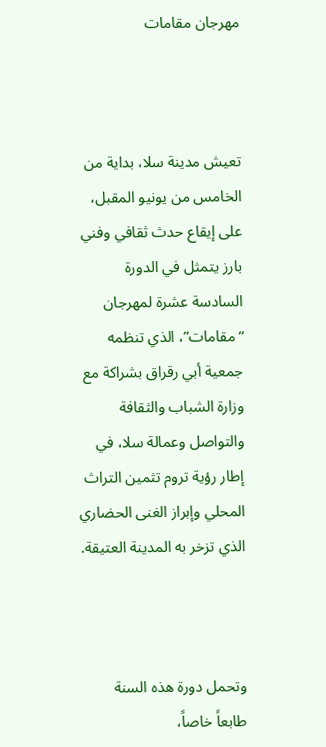مهرجان مقامات



تعيش مدينة سلا، بداية من الخامس من يونيو المقبل، على إيقاع حدث ثقافي وفني بارز يتمثل في الدورة السادسة عشرة لمهرجان “مقامات”، الذي تنظمه جمعية أبي رقراق بشراكة مع وزارة الشباب والثقافة والتواصل وعمالة سلا، في إطار رؤية تروم تثمين التراث المحلي وإبراز الغنى الحضاري الذي تزخر به المدينة العتيقة.



وتحمل دورة هذه السنة طابعاً خاصاً،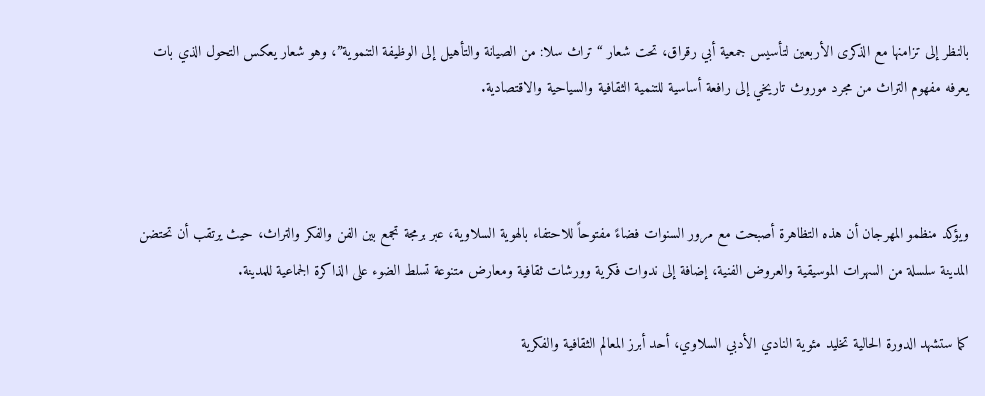بالنظر إلى تزامنها مع الذكرى الأربعين لتأسيس جمعية أبي رقراق، تحت شعار “تراث سلا: من الصيانة والتأهيل إلى الوظيفة التنموية”، وهو شعار يعكس التحول الذي بات يعرفه مفهوم التراث من مجرد موروث تاريخي إلى رافعة أساسية للتنمية الثقافية والسياحية والاقتصادية.



ويؤكد منظمو المهرجان أن هذه التظاهرة أصبحت مع مرور السنوات فضاءً مفتوحاً للاحتفاء بالهوية السلاوية، عبر برمجة تجمع بين الفن والفكر والتراث، حيث يرتقب أن تحتضن المدينة سلسلة من السهرات الموسيقية والعروض الفنية، إضافة إلى ندوات فكرية وورشات ثقافية ومعارض متنوعة تسلط الضوء على الذاكرة الجماعية للمدينة.

كما ستشهد الدورة الحالية تخليد مئوية النادي الأدبي السلاوي، أحد أبرز المعالم الثقافية والفكرية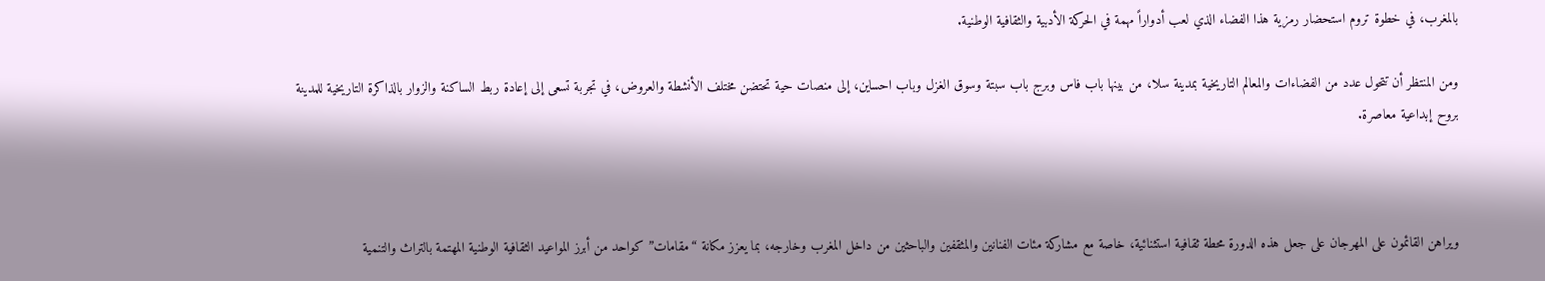بالمغرب، في خطوة تروم استحضار رمزية هذا الفضاء الذي لعب أدواراً مهمة في الحركة الأدبية والثقافية الوطنية.

ومن المنتظر أن تتحول عدد من الفضاءات والمعالم التاريخية بمدينة سلا، من بينها باب فاس وبرج باب سبتة وسوق الغزل وباب احساين، إلى منصات حية تحتضن مختلف الأنشطة والعروض، في تجربة تسعى إلى إعادة ربط الساكنة والزوار بالذاكرة التاريخية للمدينة بروح إبداعية معاصرة.



ويراهن القائمون على المهرجان على جعل هذه الدورة محطة ثقافية استثنائية، خاصة مع مشاركة مئات الفنانين والمثقفين والباحثين من داخل المغرب وخارجه، بما يعزز مكانة “مقامات” كواحد من أبرز المواعيد الثقافية الوطنية المهتمة بالتراث والتنمية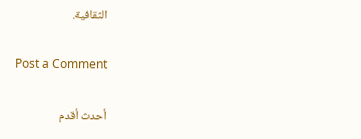الثقافية.

Post a Comment

أحدث أقدم